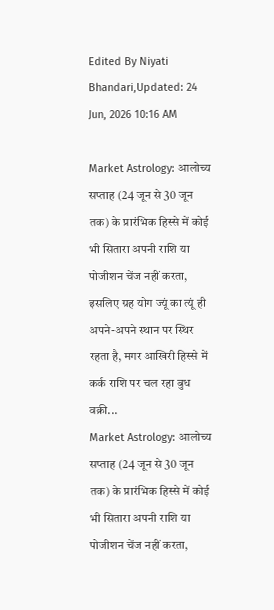Edited By Niyati Bhandari,Updated: 24 Jun, 2026 10:16 AM

Market Astrology: आलोच्य सप्ताह (24 जून से 30 जून तक) के प्रारंभिक हिस्से में कोई भी सितारा अपनी राशि या पोजीशन चेंज नहीं करता, इसलिए ग्रह योग ज्यूं का त्यूं ही अपने-अपने स्थान पर स्थिर रहता है, मगर आखिरी हिस्से में कर्क राशि पर चल रहा बुध वक्री...
Market Astrology: आलोच्य सप्ताह (24 जून से 30 जून तक) के प्रारंभिक हिस्से में कोई भी सितारा अपनी राशि या पोजीशन चेंज नहीं करता,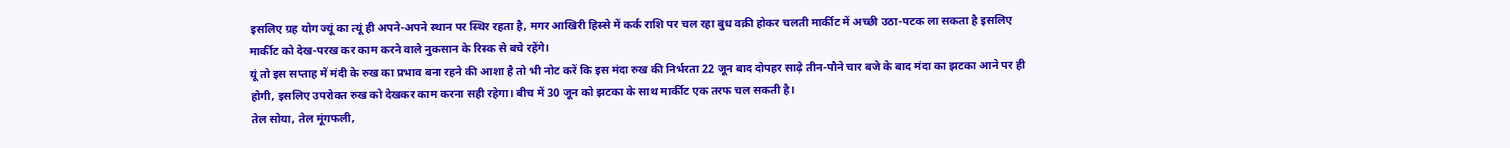इसलिए ग्रह योग ज्यूं का त्यूं ही अपने-अपने स्थान पर स्थिर रहता है, मगर आखिरी हिस्से में कर्क राशि पर चल रहा बुध वक्री होकर चलती मार्कीट में अच्छी उठा-पटक ला सकता है इसलिए मार्कीट को देख-परख कर काम करने वाले नुकसान के रिस्क से बचे रहेंगे।
यूं तो इस सप्ताह में मंदी के रुख का प्रभाव बना रहने की आशा है तो भी नोट करें कि इस मंदा रुख की निर्भरता 22 जून बाद दोपहर साढ़े तीन-पौने चार बजे के बाद मंदा का झटका आने पर ही होगी, इसलिए उपरोक्त रुख को देखकर काम करना सही रहेगा। बीच में 30 जून को झटका के साथ मार्कीट एक तरफ चल सकती है।
तेल सोया, तेल मूंगफली,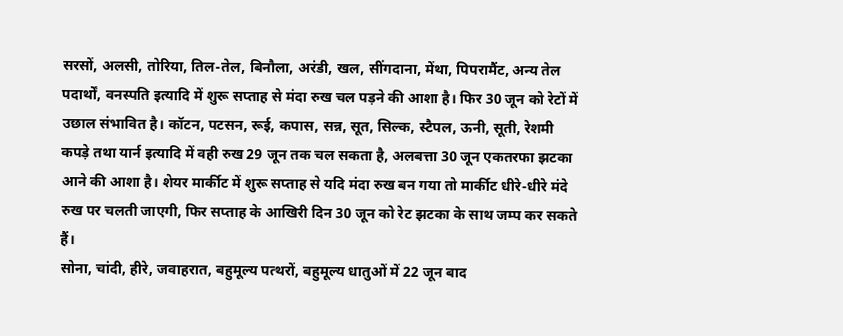सरसों, अलसी, तोरिया, तिल-तेल, बिनौला, अरंडी, खल, सींगदाना, मेंथा, पिपरामैंट, अन्य तेल पदार्थों, वनस्पति इत्यादि में शुरू सप्ताह से मंदा रुख चल पड़ने की आशा है। फिर 30 जून को रेटों में उछाल संभावित है। कॉटन, पटसन, रूई, कपास, सन्न, सूत, सिल्क, स्टैपल, ऊनी, सूती, रेशमी कपड़े तथा यार्न इत्यादि में वही रुख 29 जून तक चल सकता है, अलबत्ता 30 जून एकतरफा झटका आने की आशा है। शेयर मार्कीट में शुरू सप्ताह से यदि मंदा रुख बन गया तो मार्कीट धीरे-धीरे मंदे रुख पर चलती जाएगी, फिर सप्ताह के आखिरी दिन 30 जून को रेट झटका के साथ जम्प कर सकते हैं।
सोना, चांदी, हीरे, जवाहरात, बहुमूल्य पत्थरों, बहुमूल्य धातुओं में 22 जून बाद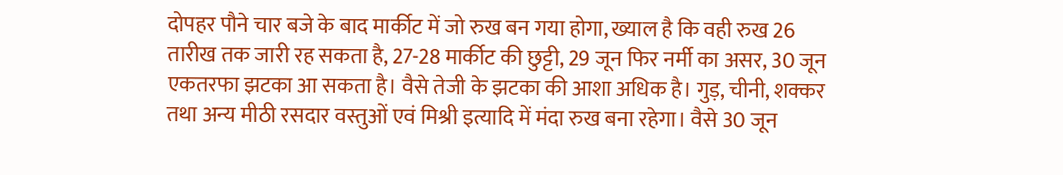दोपहर पौने चार बजे के बाद मार्कीट में जो रुख बन गया होगा, ख्याल है कि वही रुख 26 तारीख तक जारी रह सकता है, 27-28 मार्कीट की छुट्टी, 29 जून फिर नर्मी का असर, 30 जून एकतरफा झटका आ सकता है। वैसे तेजी के झटका की आशा अधिक है। गुड़, चीनी, शक्कर तथा अन्य मीठी रसदार वस्तुओं एवं मिश्री इत्यादि में मंदा रुख बना रहेगा। वैसे 30 जून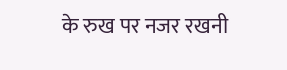के रुख पर नजर रखनी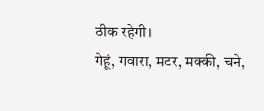ठीक रहेगी।
गेहूं, गवारा, मटर, मक्की, चने,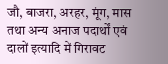जौ, बाजरा, अरहर, मूंग, मास तथा अन्य अनाज पदार्थों एवं दालों इत्यादि में गिरावट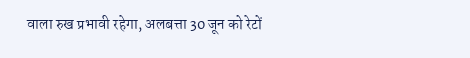वाला रुख प्रभावी रहेगा, अलबत्ता 30 जून को रेटों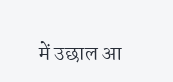में उछाल आ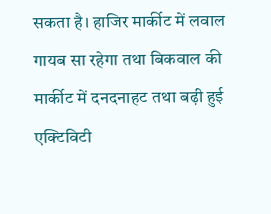सकता है। हाजिर मार्कीट में लवाल गायब सा रहेगा तथा बिकवाल की मार्कीट में दनदनाहट तथा बढ़ी हुई एक्टिविटी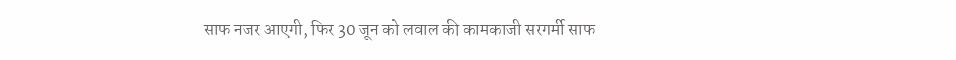साफ नजर आएगी, फिर 30 जून को लवाल की कामकाजी सरगर्मी साफ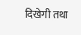दिखेगी तथा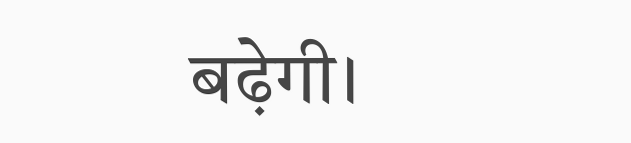बढ़ेगी।